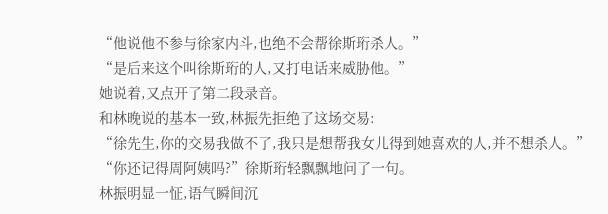“他说他不参与徐家内斗,也绝不会帮徐斯珩杀人。”
“是后来这个叫徐斯珩的人,又打电话来威胁他。”
她说着,又点开了第二段录音。
和林晚说的基本一致,林振先拒绝了这场交易:
“徐先生,你的交易我做不了,我只是想帮我女儿得到她喜欢的人,并不想杀人。”
“你还记得周阿姨吗?”徐斯珩轻飘飘地问了一句。
林振明显一怔,语气瞬间沉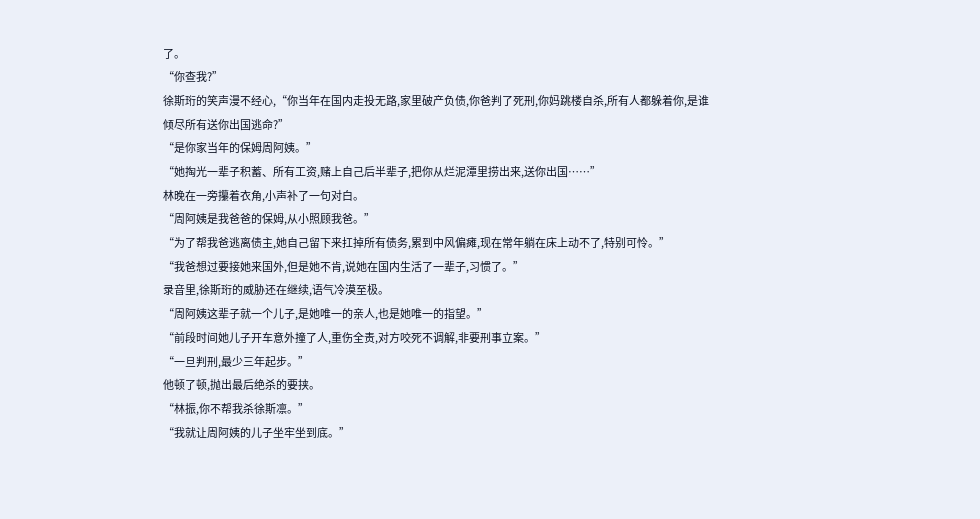了。
“你查我?”
徐斯珩的笑声漫不经心,“你当年在国内走投无路,家里破产负债,你爸判了死刑,你妈跳楼自杀,所有人都躲着你,是谁倾尽所有送你出国逃命?”
“是你家当年的保姆周阿姨。”
“她掏光一辈子积蓄、所有工资,赌上自己后半辈子,把你从烂泥潭里捞出来,送你出国……”
林晚在一旁攥着衣角,小声补了一句对白。
“周阿姨是我爸爸的保姆,从小照顾我爸。”
“为了帮我爸逃离债主,她自己留下来扛掉所有债务,累到中风偏瘫,现在常年躺在床上动不了,特别可怜。”
“我爸想过要接她来国外,但是她不肯,说她在国内生活了一辈子,习惯了。”
录音里,徐斯珩的威胁还在继续,语气冷漠至极。
“周阿姨这辈子就一个儿子,是她唯一的亲人,也是她唯一的指望。”
“前段时间她儿子开车意外撞了人,重伤全责,对方咬死不调解,非要刑事立案。”
“一旦判刑,最少三年起步。”
他顿了顿,抛出最后绝杀的要挟。
“林振,你不帮我杀徐斯凛。”
“我就让周阿姨的儿子坐牢坐到底。”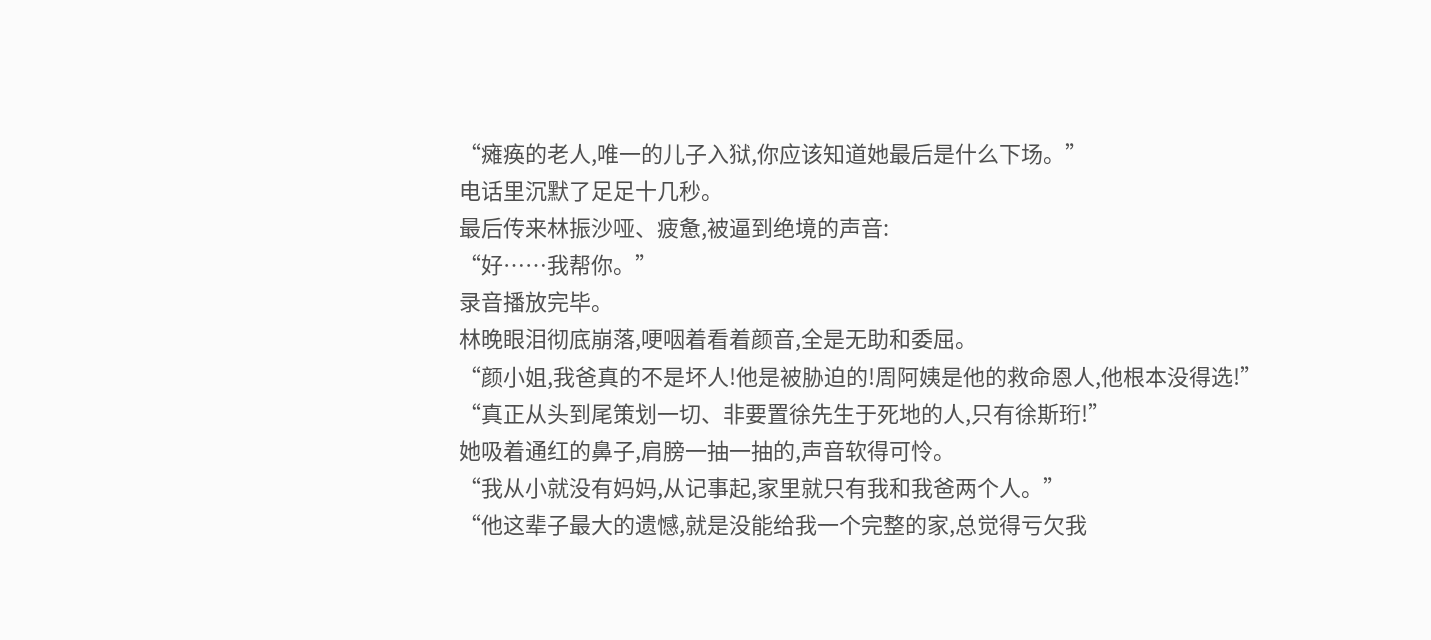“瘫痪的老人,唯一的儿子入狱,你应该知道她最后是什么下场。”
电话里沉默了足足十几秒。
最后传来林振沙哑、疲惫,被逼到绝境的声音:
“好……我帮你。”
录音播放完毕。
林晚眼泪彻底崩落,哽咽着看着颜音,全是无助和委屈。
“颜小姐,我爸真的不是坏人!他是被胁迫的!周阿姨是他的救命恩人,他根本没得选!”
“真正从头到尾策划一切、非要置徐先生于死地的人,只有徐斯珩!”
她吸着通红的鼻子,肩膀一抽一抽的,声音软得可怜。
“我从小就没有妈妈,从记事起,家里就只有我和我爸两个人。”
“他这辈子最大的遗憾,就是没能给我一个完整的家,总觉得亏欠我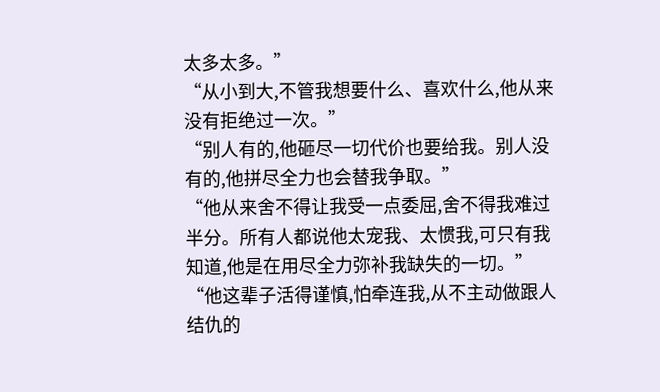太多太多。”
“从小到大,不管我想要什么、喜欢什么,他从来没有拒绝过一次。”
“别人有的,他砸尽一切代价也要给我。别人没有的,他拼尽全力也会替我争取。”
“他从来舍不得让我受一点委屈,舍不得我难过半分。所有人都说他太宠我、太惯我,可只有我知道,他是在用尽全力弥补我缺失的一切。”
“他这辈子活得谨慎,怕牵连我,从不主动做跟人结仇的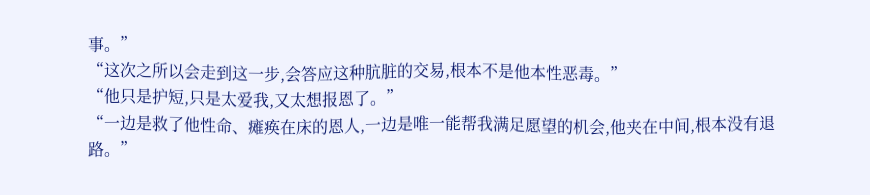事。”
“这次之所以会走到这一步,会答应这种肮脏的交易,根本不是他本性恶毒。”
“他只是护短,只是太爱我,又太想报恩了。”
“一边是救了他性命、瘫痪在床的恩人,一边是唯一能帮我满足愿望的机会,他夹在中间,根本没有退路。”